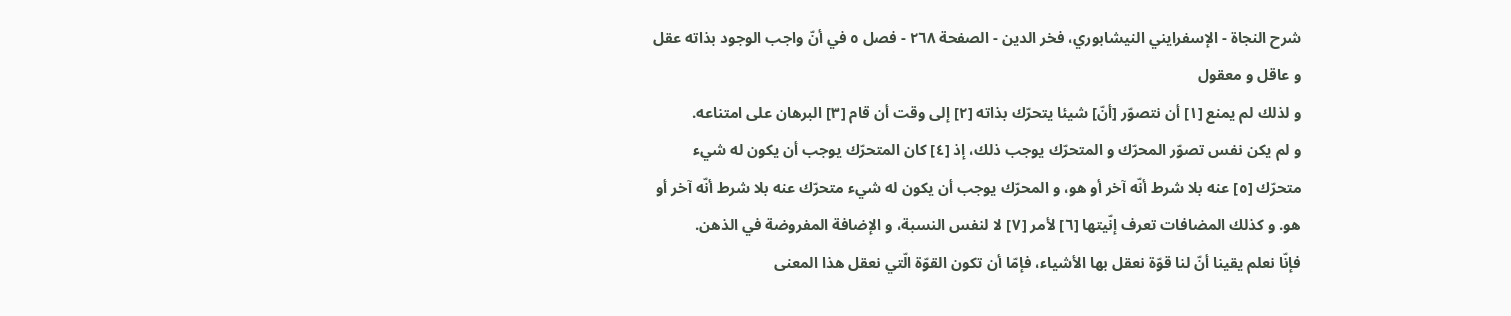شرح النجاة - الإسفرايني النيشابوري، فخر الدين - الصفحة ٢٦٨ - فصل ٥ في أنّ واجب الوجود بذاته عقل و عاقل و معقول
و لذلك لم يمنع [١] أن نتصوّر [أنّ] شيئا يتحرّك بذاته [٢] إلى وقت أن قام [٣] البرهان على امتناعه.
و لم يكن نفس تصوّر المحرّك و المتحرّك يوجب ذلك، إذ [٤] كان المتحرّك يوجب أن يكون له شيء متحرّك [٥] عنه بلا شرط أنّه آخر أو هو، و المحرّك يوجب أن يكون له شيء متحرّك عنه بلا شرط أنّه آخر أو هو. و كذلك المضافات تعرف إنّيتها [٦] لأمر [٧] لا لنفس النسبة، و الإضافة المفروضة في الذهن.
فإنّا نعلم يقينا أنّ لنا قوّة نعقل بها الأشياء، فإمّا أن تكون القوّة الّتي نعقل هذا المعنى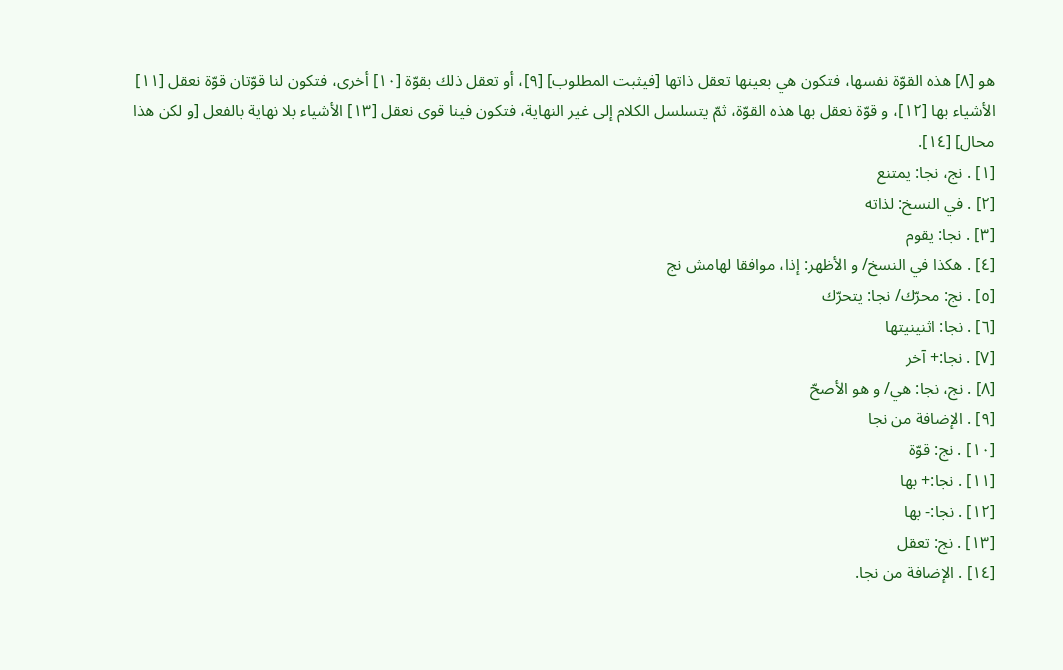هو [٨] هذه القوّة نفسها، فتكون هي بعينها تعقل ذاتها [فيثبت المطلوب] [٩]، أو تعقل ذلك بقوّة [١٠] أخرى، فتكون لنا قوّتان قوّة نعقل [١١] الأشياء بها [١٢]، و قوّة نعقل بها هذه القوّة، ثمّ يتسلسل الكلام إلى غير النهاية، فتكون فينا قوى نعقل [١٣] الأشياء بلا نهاية بالفعل [و لكن هذا محال] [١٤].
[١] . نج، نجا: يمتنع
[٢] . في النسخ: لذاته
[٣] . نجا: يقوم
[٤] . هكذا في النسخ/ و الأظهر: إذا، موافقا لهامش نج
[٥] . نج: محرّك/ نجا: يتحرّك
[٦] . نجا: اثنينيتها
[٧] . نجا:+ آخر
[٨] . نج، نجا: هي/ و هو الأصحّ
[٩] . الإضافة من نجا
[١٠] . نج: قوّة
[١١] . نجا:+ بها
[١٢] . نجا:- بها
[١٣] . نج: تعقل
[١٤] . الإضافة من نجا.